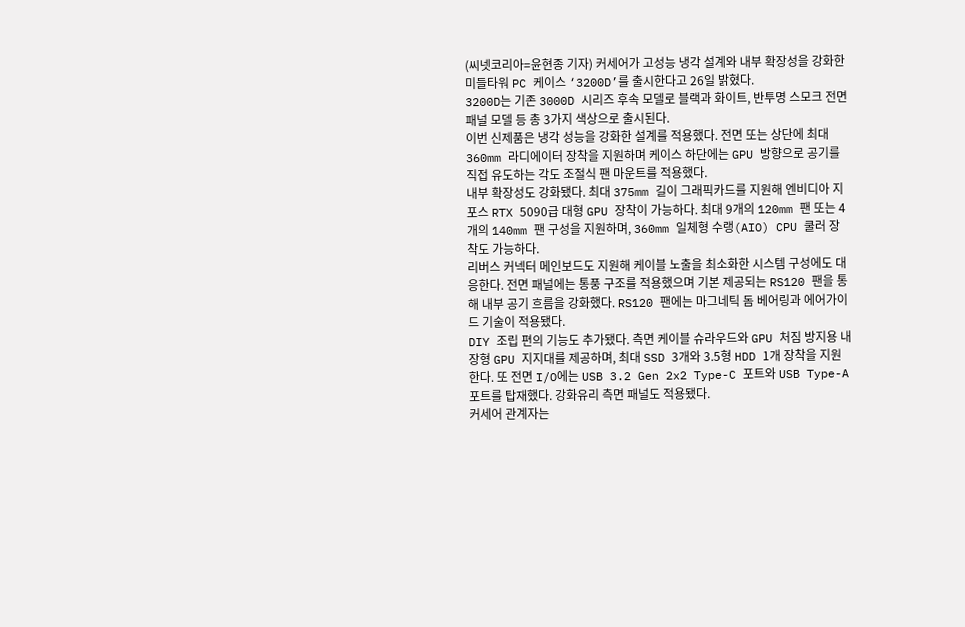(씨넷코리아=윤현종 기자) 커세어가 고성능 냉각 설계와 내부 확장성을 강화한 미들타워 PC 케이스 ‘3200D’를 출시한다고 26일 밝혔다.
3200D는 기존 3000D 시리즈 후속 모델로 블랙과 화이트, 반투명 스모크 전면 패널 모델 등 총 3가지 색상으로 출시된다.
이번 신제품은 냉각 성능을 강화한 설계를 적용했다. 전면 또는 상단에 최대 360mm 라디에이터 장착을 지원하며 케이스 하단에는 GPU 방향으로 공기를 직접 유도하는 각도 조절식 팬 마운트를 적용했다.
내부 확장성도 강화됐다. 최대 375mm 길이 그래픽카드를 지원해 엔비디아 지포스 RTX 5090급 대형 GPU 장착이 가능하다. 최대 9개의 120mm 팬 또는 4개의 140mm 팬 구성을 지원하며, 360mm 일체형 수랭(AIO) CPU 쿨러 장착도 가능하다.
리버스 커넥터 메인보드도 지원해 케이블 노출을 최소화한 시스템 구성에도 대응한다. 전면 패널에는 통풍 구조를 적용했으며 기본 제공되는 RS120 팬을 통해 내부 공기 흐름을 강화했다. RS120 팬에는 마그네틱 돔 베어링과 에어가이드 기술이 적용됐다.
DIY 조립 편의 기능도 추가됐다. 측면 케이블 슈라우드와 GPU 처짐 방지용 내장형 GPU 지지대를 제공하며, 최대 SSD 3개와 3.5형 HDD 1개 장착을 지원한다. 또 전면 I/O에는 USB 3.2 Gen 2x2 Type-C 포트와 USB Type-A 포트를 탑재했다. 강화유리 측면 패널도 적용됐다.
커세어 관계자는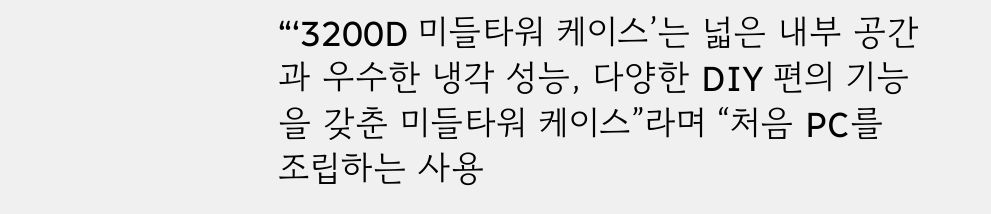“‘3200D 미들타워 케이스’는 넓은 내부 공간과 우수한 냉각 성능, 다양한 DIY 편의 기능을 갖춘 미들타워 케이스”라며 “처음 PC를 조립하는 사용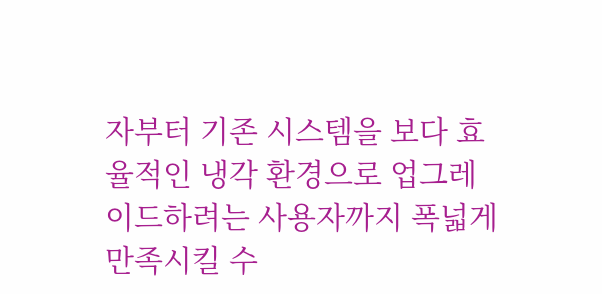자부터 기존 시스템을 보다 효율적인 냉각 환경으로 업그레이드하려는 사용자까지 폭넓게 만족시킬 수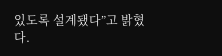있도록 설계됐다”고 밝혔다.